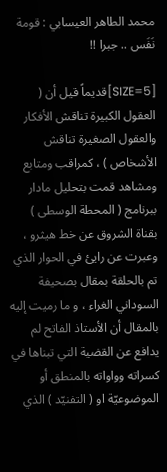محمد الطاهر العيسابي : قومة نَفَس .. جبرا !!

[SIZE=5]قديماً قيل أن ( العقول الكبيرة تناقش الأفكار والعقول الصغيرة تناقش الأشخاص ) ، كمراقب ومتابع ومشاهد قمت بتحليل مادار ببرنامج ( المحطة الوسطى ) بقناة الشروق عن خط هيثرو ، وعبرت عن رايئ في الحوار الذي تم بالحلقة بمقال بصحيفة السوداني الغراء ، و ما رميت إليه بالمقال أن الأستاذ الفاتح لم يدافع عن القضية التي تبناها في كسراته وواواته بالمنطق أو الموضوعيّة او ( التفنيّد ) الذي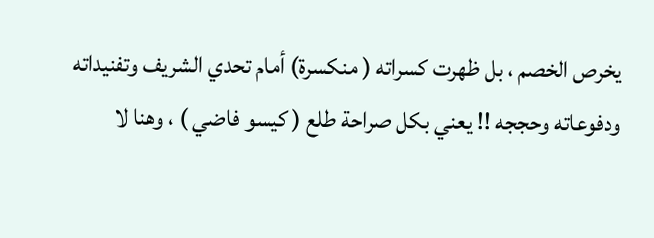يخرص الخصم ، بل ظهرت كسراته ( منكسرة) أمام تحدي الشريف وتفنيداته ودفوعاته وحججه !! يعني بكل صراحة طلع ( كيسو فاضي ) ، وهنا لا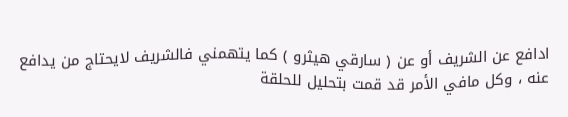ادافع عن الشريف أو عن ( سارقي هيثرو ) كما يتهمني فالشريف لايحتاج من يدافع عنه ، وكل مافي الأمر قد قمت بتحليل للحلقة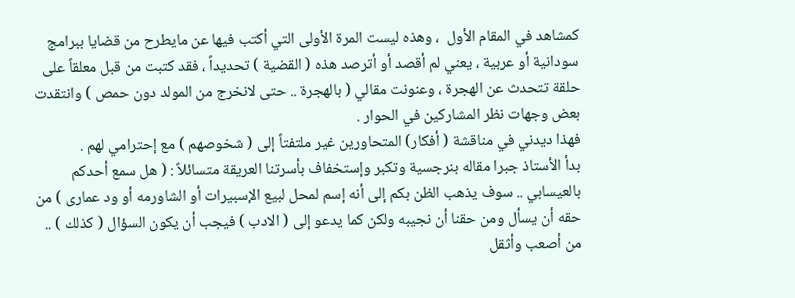كمشاهد في المقام الأول  ، وهذه ليست المرة الأولى التي أكتب فيها عن مايطرح من قضايا ببرامج سودانية أو عربية ، يعني لم أقصد أو أترصد هذه ( القضية ) تحديداً ، فقد كتبت من قبل معلقاً على حلقة تتحدث عن الهجرة ، وعنونت مقالي ( بالهجرة .. حتى لانخرج من المولد دون حمص ) وانتقدت بعض وجهات نظر المشاركين في الحوار .
فهذا ديدني في مناقشة ( أفكار) المتحاورين غير ملتفتاً إلى ( شخوصهم ) مع إحترامي لهم .
بدأ الأستاذ جبرا مقاله بنرجسية وتكبر وإستخفاف بأسرتنا العريقة متسائلاً : ( هل سمع أحدكم بالعيسابي .. سوف يذهب الظن بكم إلى أنه إسم لمحل لبيع الإسبيرات أو الشاورمه أو ود عمارى ) من حقه أن يسأل ومن حقنا أن نجيبه ولكن كما يدعو إلى ( الادب ) فيجب أن يكون السؤال ( كذلك ) .. من أصعب وأثقل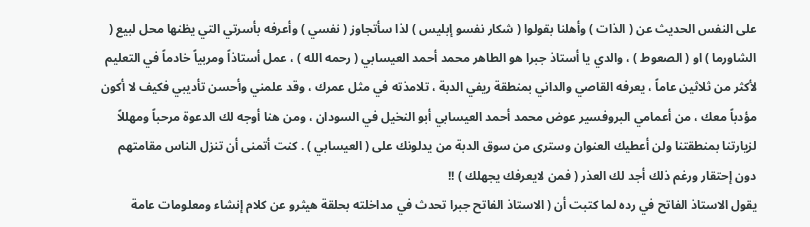على النفس الحديث عن ( الذات ) وأهلنا بقولوا ( شكار نفسو إبليس ) لذا سأتجاوز ( نفسي ) وأعرفه بأسرتي التي يظنها محل لبيع ( الشاورما ) او ( الصعوط ) ، والدي يا أستاذ جبرا هو الطاهر محمد أحمد العيسابي ( رحمه الله ) ، عمل أستاذاً ومربياً خادماً في التعليم لأكثر من ثلاثين عاماً ، يعرفه القاصي والداني بمنطقة ريفي الدبة ، تلامذته في مثل عمرك ، وقد علمني وأحسن تأديبي فكيف لا أكون مؤدباً معك ، من أعمامي البروفسير عوض محمد أحمد العيسابي أبو النخيل في السودان ، ومن هنا أوجه لك الدعوة مرحباً ومهللاً لزيارتنا بمنطقتنا ولن أعطيك العنوان وسترى من سوق الدبة من يدلونك على ( العيسابي ) . كنت أتمنى أن تنزل الناس مقامتهم دون إحتقار ورغم ذلك أجد لك العذر ( فمن لايعرفك يجهلك ) !!
يقول الاستاذ الفاتح في رده لما كتبت أن ( الاستاذ الفاتح جبرا تحدث في مداخلته بحلقة هيثرو عن كلام إنشاء ومعلومات عامة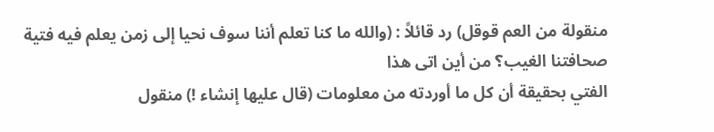منقولة من العم قوقل) رد قائلاً : (والله ما كنا تعلم أننا سوف نحيا إلى زمن يعلم فيه فتية صحافتنا الغيب؟ من أين اتى هذا
الفتي بحقيقة أن كل ما أوردته من معلومات (قال عليها إنشاء !) منقول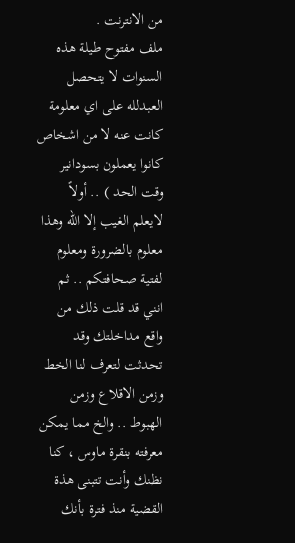من الانترنت .
ملف مفتوح طيلة هذه السنوات لا يتحصل العبدلله على اي معلومة كانت عنه لا من اشخاص كانوا يعملون بسودانير وقت الحد ) .. أولاً لايعلم الغيب إلا الله وهذا معلوم بالضرورة ومعلوم لفتية صحافتكم .. ثم انني قد قلت ذلك من واقع مداخلتك وقد تحدثت لتعرف لنا الخط وزمن الاقلاع وزمن الهبوط .. والخ مما يمكن معرفته بنقرة ماوس ، كنا نظنك وأنت تتبنى هذة القضية منذ فترة بأنك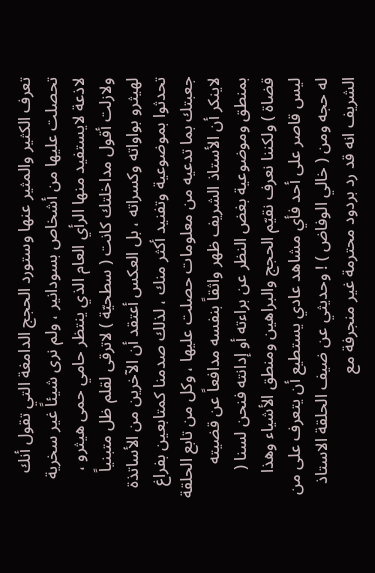تعرف الكثير والمثير عنها وستورد الحجج الدامغة التي تقول أنك تحصلت عليها من أشخاص بسودانير ، ولم نرى شيئاً غير سخرية لاذعة لايستفيد منها الرأي العام الذي ينتظر حامي حمى هيثرو ، ولازلت أقول مداخلتك كانت ( سطحيّة ) لاترقى لقلم ظل متبنياً لهيثرو بواواته وكسراته ، بل العكس أعتقد أن الآخرين من الأساتذة تحدثوا بموضوعية وتفنيد أكثر منك ، لذلك صدمنا كمتابعين بفراغ جعبتك بما تدعيه من معلومات حصلت عليها ، وكل من تابع الحلقة لاينكر أن الأستاذ الشريف ظهر واثقاً بنفسه مدافعاً عن قضيته بمنطق وموضوعية بغض النظر عن براءته أو إدانته فنحن لسنا ( قضاة ) ولكننا نعرف نقيّم الحجج والبراهين ومنطق الأشياء وهذا ليس قاصر على أحد فأي مشاهد عادي يستطيع أن يتعرف على من له حجه ومن ( خالي الوفاض ) ! وحديثي عن ضيف الحلقة الاستاذ الشريف انه قد رد بردود محترمة غير منجرفة مع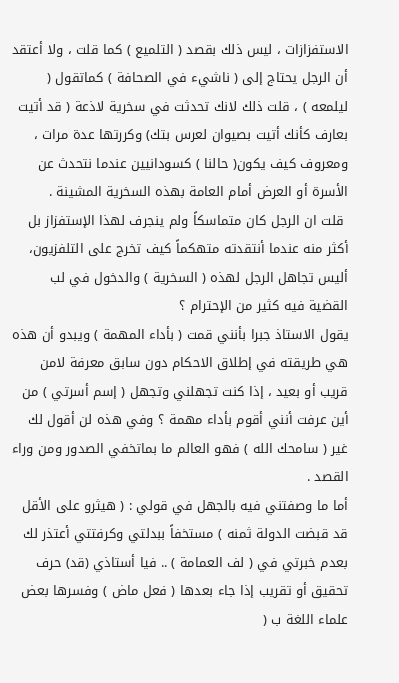الاستفزازات ، ليس ذلك بقصد ( التلميع ) كما قلت ، ولا أعتقد أن الرجل يحتاج إلى ( ناشيء في الصحافة ) كماتقول ( ليلمعه ) ، قلت ذلك لانك تحدثت في سخرية لاذعة ( قد أتيت بعارف كأنك أتيت بصيوان لعرس بتك) وكررتها عدة مرات ، ومعروف كيف يكون( حالنا ) كسودانيين عندما نتحدث عن الأسرة أو العرض أمام العامة بهذه السخرية المشينة .
 قلت ان الرجل كان متماسكاً ولم ينجرف لهذا الإستفزاز بل أكثر منه عندما أنتقدته متهكماً كيف تخرج على التلفزيون، أليس تجاهل الرجل لهذه ( السخرية ) والدخول في لب القضية فيه كثير من الإحترام ؟
يقول الاستاذ جبرا بأنني قمت ( بأداء المهمة ) ويبدو أن هذه هي طريقته في إطلاق الاحكام دون سابق معرفة لامن قريب أو بعيد ، إذا كنت تجهلني وتجهل ( إسم أسرتي ) من أين عرفت أنني أقوم بأداء مهمة ؟ وفي هذه لن أقول لك غير ( سامحك الله ) فهو العالم ما بماتخفي الصدور ومن وراء القصد .
أما ما وصفتني فيه بالجهل في قولي : ( هيثرو على الأقل قد قبضت الدولة ثمنه ) مستخفاً ببدلتي وكرفتتي أعتذر لك بعدم خبرتي في ( لف العمامة ) .. فيا أستاذي (قد) حرف تحقيق أو تقريب إذا جاء بعدها ( فعل ماض ) وفسرها بعض علماء اللغة ب (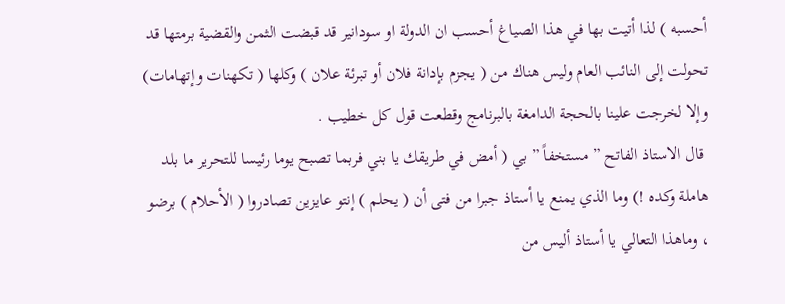أحسبه ) لذا أتيت بها في هذا الصياغ أحسب ان الدولة او سودانير قد قبضت الثمن والقضية برمتها قد تحولت إلى النائب العام وليس هناك من ( يجزم بإدانة فلان أو تبرئة علان ) وكلها ( تكهنات وإتهامات) وإلا لخرجت علينا بالحجة الدامغة بالبرنامج وقطعت قول كل خطيب .
 قال الاستاذ الفاتح ” مستخفاً ” بي ( أمض في طريقك يا بني فربما تصبح يوما رئيسا للتحرير ما بلد هاملة وكده !) وما الذي يمنع يا أستاذ جبرا من فتى أن ( يحلم ) إنتو عايزين تصادروا ( الأحلام ) برضو ، وماهذا التعالي يا أستاذ أليس من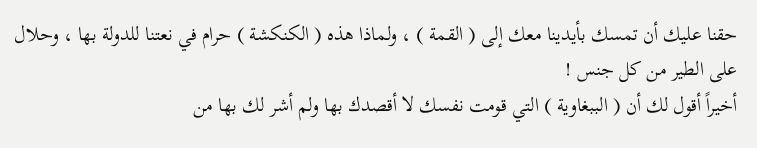حقنا عليك أن تمسك بأيدينا معك إلى ( القمة ) ، ولماذا هذه ( الكنكشة ) حرام في نعتنا للدولة بها ، وحلال على الطير من كل جنس !
أخيراً أقول لك أن ( الببغاوية ) التي قومت نفسك لا أقصدك بها ولم أشر لك بها من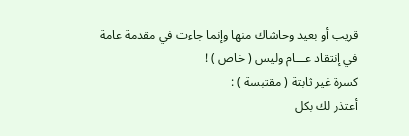قريب أو بعيد وحاشاك منها وإنما جاءت في مقدمة عامة في إنتقاد عـــام وليس ( خاص ) !
كسرة غير ثابتة ( مقتبسة ) :
أعتذر لك بكل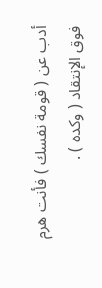أدب عن ( قومة نفسك ) فأنت هرم فوق الإنتقاد ( وكده ) .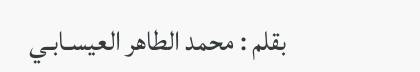بقلم : محمد الطاهر العيسـابـي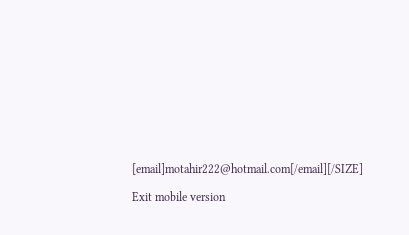[email]motahir222@hotmail.com[/email][/SIZE]

Exit mobile version